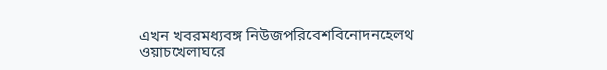এখন খবরমধ্যবঙ্গ নিউজপরিবেশবিনোদনহেলথ ওয়াচখেলাঘরে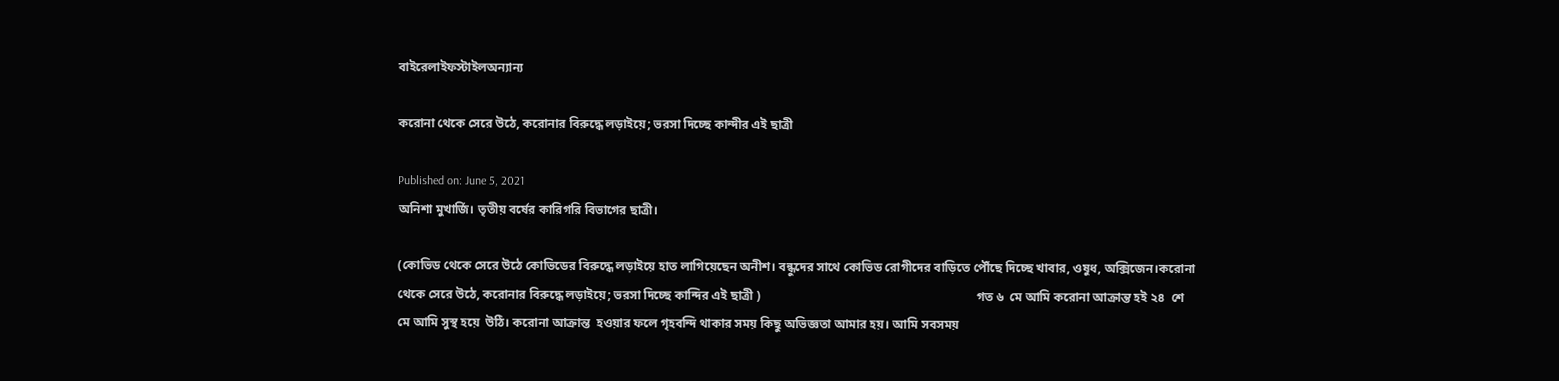বাইরেলাইফস্টাইলঅন্যান্য

করোনা থেকে সেরে উঠে, করোনার বিরুদ্ধে লড়াইয়ে; ভরসা দিচ্ছে কান্দীর এই ছাত্রী

Published on: June 5, 2021
অনিশা মুখার্জি। তৃতীয় বর্ষের কারিগরি বিভাগের ছাত্রী।

(কোভিড থেকে সেরে উঠে কোভিডের বিরুদ্ধে লড়াইয়ে হাত লাগিয়েছেন অনীশ। বন্ধুদের সাথে কোভিড রোগীদের বাড়িতে পৌঁছে দিচ্ছে খাবার, ওষুধ, অক্সিজেন।করোনা থেকে সেরে উঠে, করোনার বিরুদ্ধে লড়াইয়ে; ভরসা দিচ্ছে কান্দির এই ছাত্রী )                                                                     গত ৬  মে আমি করোনা আক্রান্ত হই ২৪  শে মে আমি সুস্থ হয়ে  উঠি। করোনা আক্রান্ত  হওয়ার ফলে গৃহবন্দি থাকার সময় কিছু অভিজ্ঞতা আমার হয়। আমি সবসময়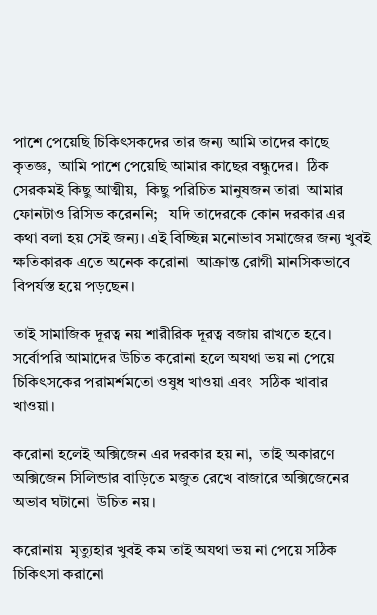পাশে পেয়েছি চিকিৎসকদের তার জন্য আমি তাদের কাছে কৃতজ্ঞ,  আমি পাশে পেয়েছি আমার কাছের বন্ধুদের।  ঠিক সেরকমই কিছু আত্মীয়,  কিছু পরিচিত মানুষজন তারা  আমার ফোনটাও রিসিভ করেননি;   যদি তাদেরকে কোন দরকার এর কথা বলা হয় সেই জন্য। এই বিচ্ছিন্ন মনোভাব সমাজের জন্য খুবই ক্ষতিকারক এতে অনেক করোনা  আক্রান্ত রোগী মানসিকভাবে বিপর্যস্ত হয়ে পড়ছেন।

তাই সামাজিক দূরত্ব নয় শারীরিক দূরত্ব বজায় রাখতে হবে।  সর্বোপরি আমাদের উচিত করোনা হলে অযথা ভয় না পেয়ে চিকিৎসকের পরামর্শমতো ওষুধ খাওয়া এবং  সঠিক খাবার খাওয়া।

করোনা হলেই অক্সিজেন এর দরকার হয় না,  তাই অকারণে অক্সিজেন সিলিন্ডার বাড়িতে মজুত রেখে বাজারে অক্সিজেনের অভাব ঘটানো  উচিত নয়।

করোনায়  মৃত্যুহার খুবই কম তাই অযথা ভয় না পেয়ে সঠিক চিকিৎসা করানো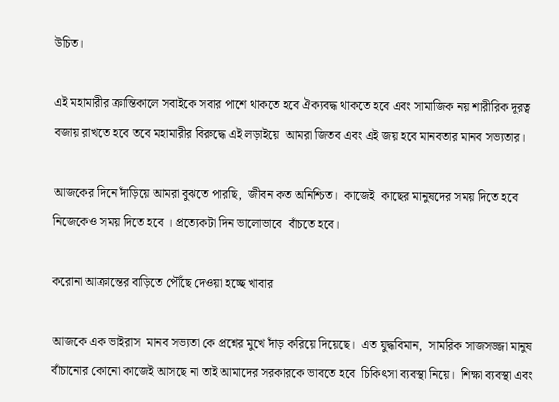উচিত।

এই মহামারীর ক্রান্তিকালে সবাইকে সবার পাশে থাকতে হবে ঐক্যবদ্ধ থাকতে হবে এবং সামাজিক নয় শারীরিক দূরত্ব বজায় রাখতে হবে তবে মহামারীর বিরুদ্ধে এই লড়াইয়ে  আমরা জিতব এবং এই জয় হবে মানবতার মানব সভ্যতার।

আজকের দিনে দাঁড়িয়ে আমরা বুঝতে পারছি,  জীবন কত অনিশ্চিত।  কাজেই  কাছের মানুষদের সময় দিতে হবে নিজেকেও সময় দিতে হবে । প্রত্যেকটা দিন ভালোভাবে  বাঁচতে হবে।

করোনা আক্রান্তের বাড়িতে পৌঁছে দেওয়া হচ্ছে খাবার

আজকে এক ভাইরাস  মানব সভ্যতা কে প্রশ্নের মুখে দাঁড় করিয়ে দিয়েছে।  এত যুদ্ধবিমান,  সামরিক সাজসজ্জা মানুষ বাঁচানোর কোনো কাজেই আসছে না তাই আমাদের সরকারকে ভাবতে হবে  চিকিৎসা ব্যবস্থা নিয়ে।  শিক্ষা ব্যবস্থা এবং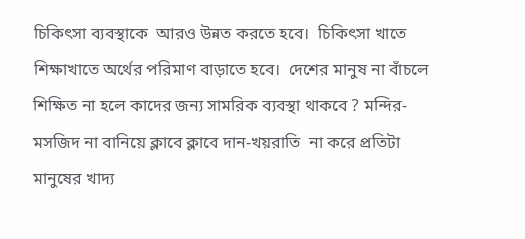চিকিৎসা ব্যবস্থাকে  আরও উন্নত করতে হবে।  চিকিৎসা খাতে শিক্ষাখাতে অর্থের পরিমাণ বাড়াতে হবে।  দেশের মানুষ না বাঁচলে শিক্ষিত না হলে কাদের জন্য সামরিক ব্যবস্থা থাকবে ? মন্দির-মসজিদ না বানিয়ে ক্লাবে ক্লাবে দান-খয়রাতি  না করে প্রতিটা মানুষের খাদ্য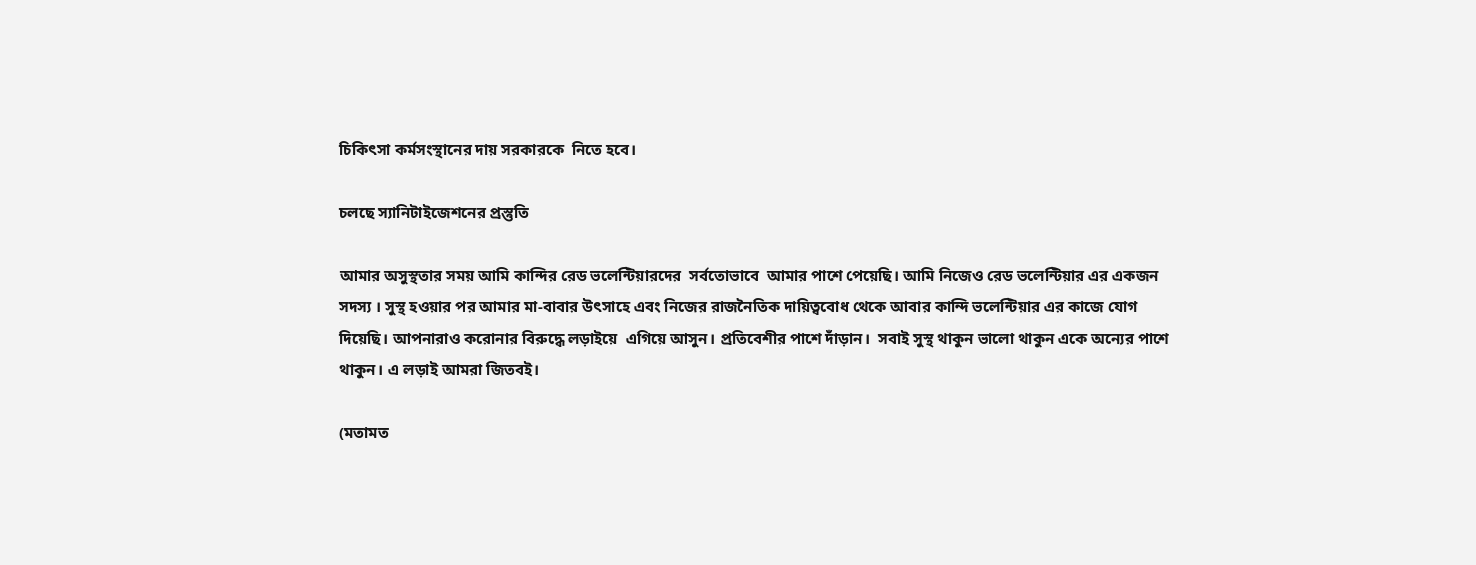চিকিৎসা কর্মসংস্থানের দায় সরকারকে  নিতে হবে।

চলছে স্যানিটাইজেশনের প্রস্তুতি

আমার অসুস্থতার সময় আমি কান্দির রেড ভলেন্টিয়ারদের  সর্বতোভাবে  আমার পাশে পেয়েছি। আমি নিজেও রেড ভলেন্টিয়ার এর একজন  সদস্য । সুস্থ হওয়ার পর আমার মা-বাবার উৎসাহে এবং নিজের রাজনৈতিক দায়িত্ববোধ থেকে আবার কান্দি ভলেন্টিয়ার এর কাজে যোগ দিয়েছি। আপনারাও করোনার বিরুদ্ধে লড়াইয়ে  এগিয়ে আসুন। প্রতিবেশীর পাশে দাঁড়ান।  সবাই সুস্থ থাকুন ভালো থাকুন একে অন্যের পাশে থাকুন। এ লড়াই আমরা জিতবই।

(মতামত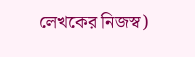লেখকের নিজস্ব)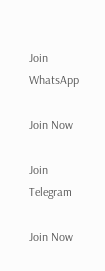Join WhatsApp

Join Now

Join Telegram

Join Now